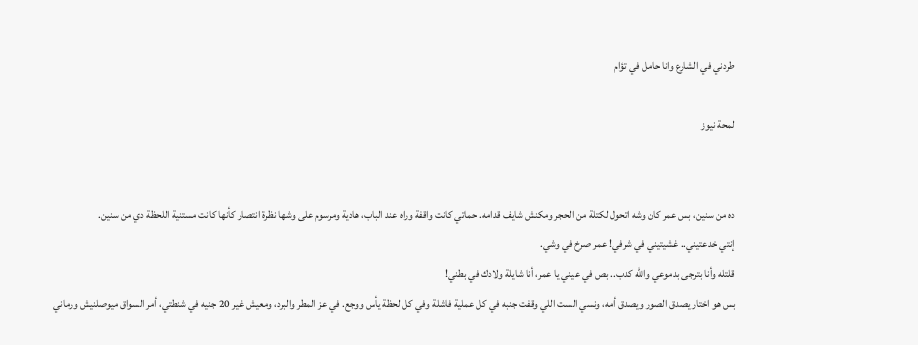طردني في الشارع وانا حامل في تؤام

لمحة نيوز


ده من سنين، بس عمر كان وشه اتحول لكتلة من الحجر ومكنش شايف قدامه. حماتي كانت واقفة وراه عند الباب، هادية ومرسوم على وشها نظرة انتصار كأنها كانت مستنية اللحظة دي من سنين.
إنتي خدعتيني.. غشيتيني في شرفي! عمر صرخ في وشي.
قلتله وأنا بترجى بدموعي والله كدب.. بص في عيني يا عمر، أنا شايلة ولادك في بطني!
بس هو اختار يصدق الصور ويصدق أمه، ونسي الست اللي وقفت جنبه في كل عملية فاشلة وفي كل لحظة يأس ووجع. في عز المطر والبرد، ومعيش غير 20 جنيه في شنطتي، أمر السواق ميوصلنيش ورماني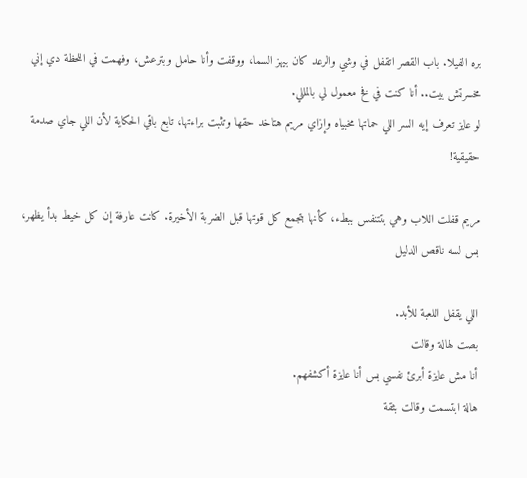بره الفيلا. باب القصر اتقفل في وشي والرعد كان بيهز السما، ووقفت وأنا حامل وبترعش، وفهمت في اللحظة دي إني مخسرتش بيت.. أنا كنت في فخ معمول لي بالمللي.
لو عايز تعرف إيه السر اللي حماتها مخبياه وإزاي مريم هتاخد حقها وتثبت براءتها، تابع باقي الحكاية لأن اللي جاي صدمة حقيقية!

مريم قفلت اللاب وهي بتتنفس ببطء، كأنها بتجمع كل قوتها قبل الضربة الأخيرة. كانت عارفة إن كل خيط بدأ يظهر، بس لسه ناقص الدليل

اللي يقفل اللعبة للأبد.
بصت لهالة وقالت
أنا مش عايزة أبرئ نفسي بس أنا عايزة أكشفهم.
هالة ابتسمت وقالت بثقة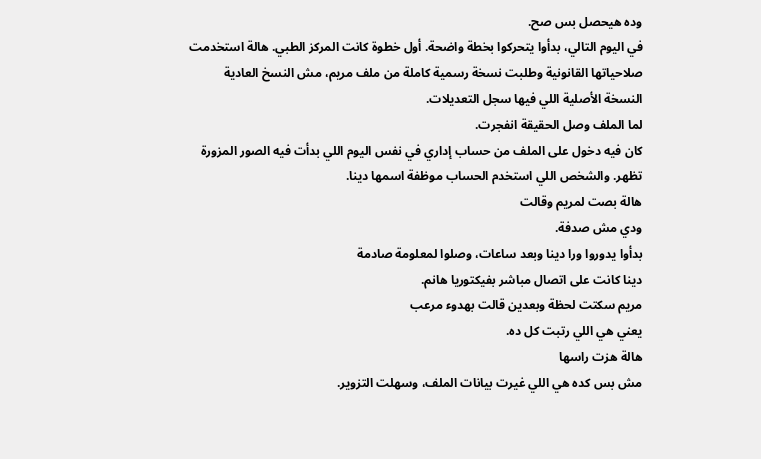وده هيحصل بس صح.
في اليوم التالي، بدأوا يتحركوا بخطة واضحة. أول خطوة كانت المركز الطبي. هالة استخدمت صلاحياتها القانونية وطلبت نسخة رسمية كاملة من ملف مريم، مش النسخ العادية النسخة الأصلية اللي فيها سجل التعديلات.
لما الملف وصل الحقيقة انفجرت.
كان فيه دخول على الملف من حساب إداري في نفس اليوم اللي بدأت فيه الصور المزورة تظهر. والشخص اللي استخدم الحساب موظفة اسمها دينا.
هالة بصت لمريم وقالت
ودي مش صدفة.
بدأوا يدوروا ورا دينا وبعد ساعات، وصلوا لمعلومة صادمة
دينا كانت على اتصال مباشر بفيكتوريا هانم.
مريم سكتت لحظة وبعدين قالت بهدوء مرعب
يعني هي اللي رتبت كل ده.
هالة هزت راسها
مش بس كده هي اللي غيرت بيانات الملف، وسهلت التزوير.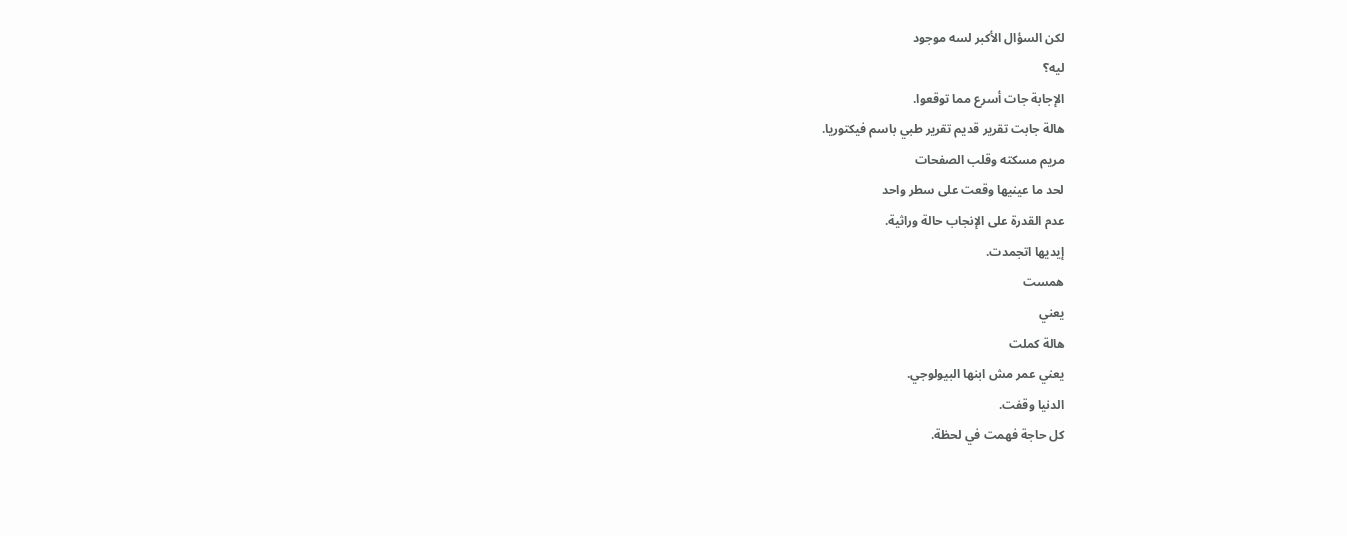لكن السؤال الأكبر لسه موجود
ليه؟
الإجابة جات أسرع مما توقعوا.
هالة جابت تقرير قديم تقرير طبي باسم فيكتوريا.
مريم مسكته وقلب الصفحات
لحد ما عينيها وقعت على سطر واحد
عدم القدرة على الإنجاب حالة وراثية.
إيديها اتجمدت.
همست
يعني
هالة كملت
يعني عمر مش ابنها البيولوجي.
الدنيا وقفت.
كل حاجة فهمت في لحظة.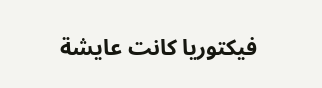فيكتوريا كانت عايشة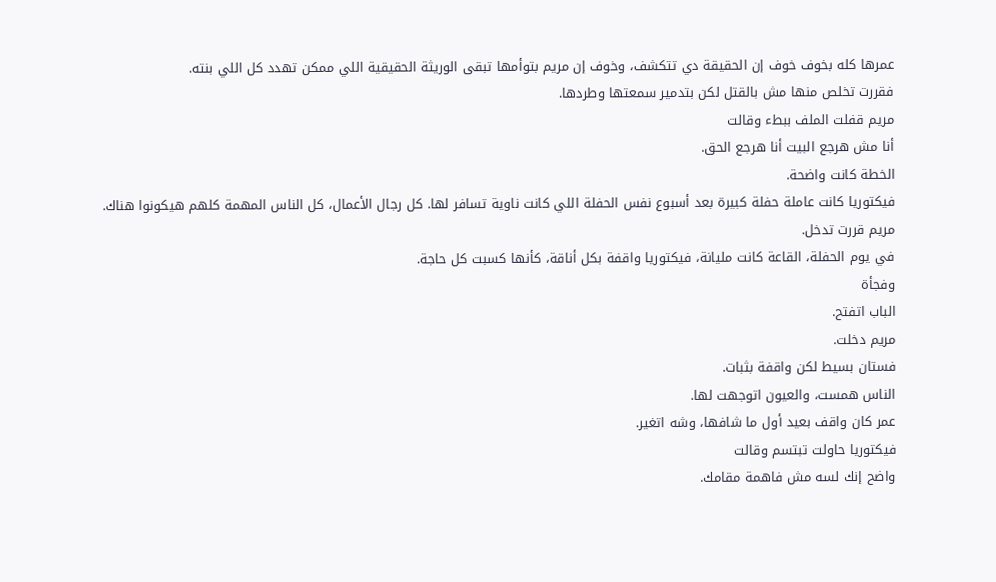عمرها كله بخوف خوف إن الحقيقة دي تتكشف، وخوف إن مريم بتوأمها تبقى الوريثة الحقيقية اللي ممكن تهدد كل اللي بنته.
فقررت تخلص منها مش بالقتل لكن بتدمير سمعتها وطردها.
مريم قفلت الملف ببطء وقالت
أنا مش هرجع البيت أنا هرجع الحق.
الخطة كانت واضحة.
فيكتوريا كانت عاملة حفلة كبيرة بعد أسبوع نفس الحفلة اللي كانت ناوية تسافر لها. كل رجال الأعمال، كل الناس المهمة كلهم هيكونوا هناك.
مريم قررت تدخل.
في يوم الحفلة، القاعة كانت مليانة، فيكتوريا واقفة بكل أناقة، كأنها كسبت كل حاجة.
وفجأة
الباب اتفتح.
مريم دخلت.
فستان بسيط لكن واقفة بثبات.
الناس همست، والعيون اتوجهت لها.
عمر كان واقف بعيد أول ما شافها، وشه اتغير.
فيكتوريا حاولت تبتسم وقالت
واضح إنك لسه مش فاهمة مقامك.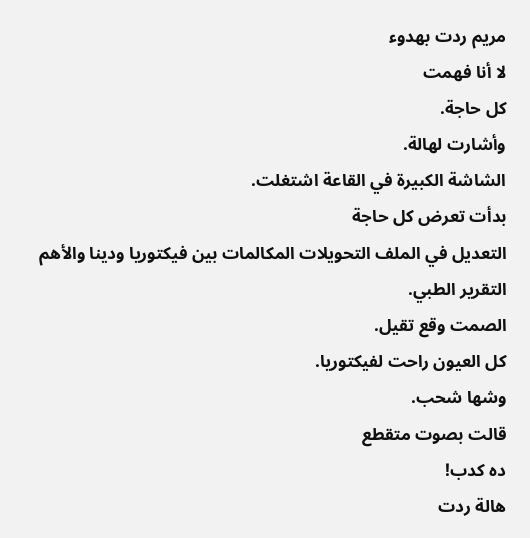مريم ردت بهدوء
لا أنا فهمت
كل حاجة.
وأشارت لهالة.
الشاشة الكبيرة في القاعة اشتغلت.
بدأت تعرض كل حاجة
التعديل في الملف التحويلات المكالمات بين فيكتوريا ودينا والأهم التقرير الطبي.
الصمت وقع تقيل.
كل العيون راحت لفيكتوريا.
وشها شحب.
قالت بصوت متقطع
ده كدب!
هالة ردت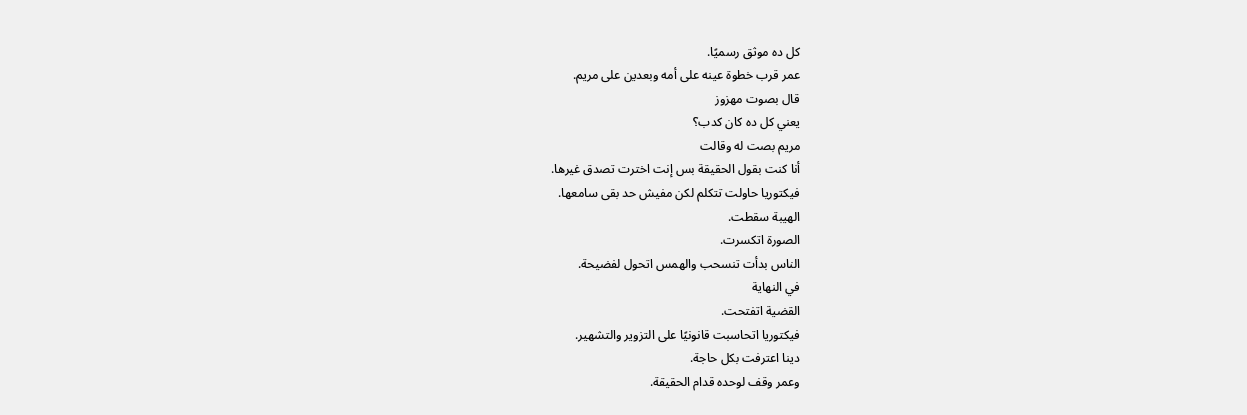كل ده موثق رسميًا.
عمر قرب خطوة عينه على أمه وبعدين على مريم.
قال بصوت مهزوز
يعني كل ده كان كدب؟
مريم بصت له وقالت
أنا كنت بقول الحقيقة بس إنت اخترت تصدق غيرها.
فيكتوريا حاولت تتكلم لكن مفيش حد بقى سامعها.
الهيبة سقطت.
الصورة اتكسرت.
الناس بدأت تنسحب والهمس اتحول لفضيحة.
في النهاية
القضية اتفتحت.
فيكتوريا اتحاسبت قانونيًا على التزوير والتشهير.
دينا اعترفت بكل حاجة.
وعمر وقف لوحده قدام الحقيقة.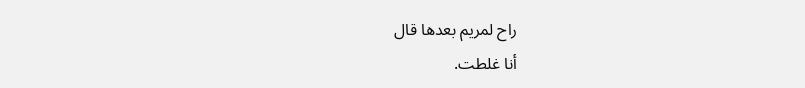راح لمريم بعدها قال
أنا غلطت.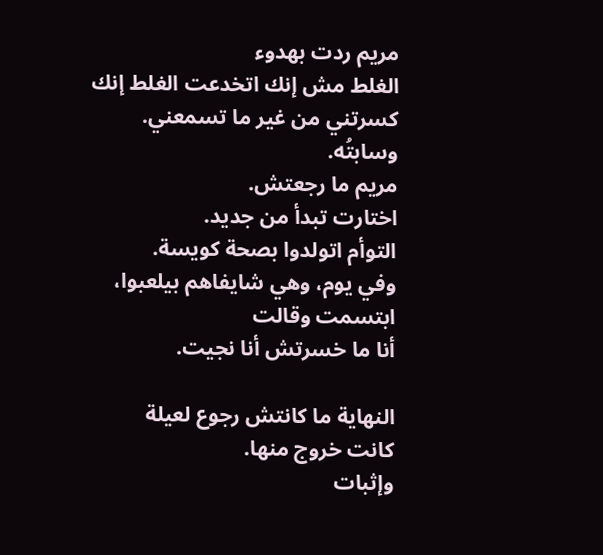مريم ردت بهدوء
الغلط مش إنك اتخدعت الغلط إنك كسرتني من غير ما تسمعني.
وسابتُه.
مريم ما رجعتش.
اختارت تبدأ من جديد.
التوأم اتولدوا بصحة كويسة.
وفي يوم، وهي شايفاهم بيلعبوا، ابتسمت وقالت
أنا ما خسرتش أنا نجيت.

النهاية ما كانتش رجوع لعيلة
كانت خروج منها.
وإثبات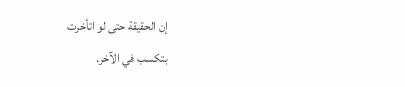إن الحقيقة حتى لو اتأخرت
بتكسب في الآخر.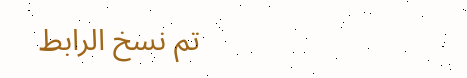تم نسخ الرابط